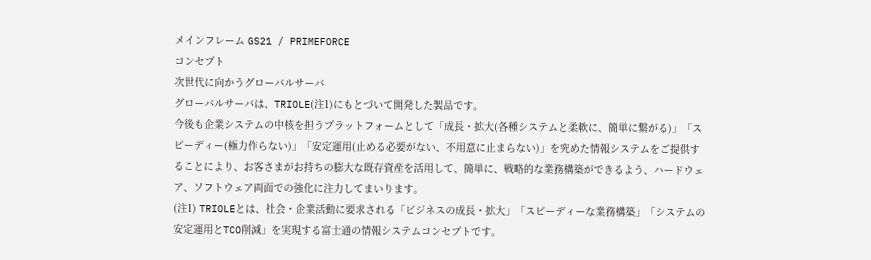メインフレーム GS21 / PRIMEFORCE
コンセプト
次世代に向かうグローバルサーバ
グローバルサーバは、TRIOLE(注1)にもとづいて開発した製品です。
今後も企業システムの中核を担うプラットフォームとして「成長・拡大(各種システムと柔軟に、簡単に繋がる)」「スピーディー(極力作らない)」「安定運用(止める必要がない、不用意に止まらない)」を究めた情報システムをご提供することにより、お客さまがお持ちの膨大な既存資産を活用して、簡単に、戦略的な業務構築ができるよう、ハードウェア、ソフトウェア両面での強化に注力してまいります。
(注1) TRIOLEとは、社会・企業活動に要求される「ビジネスの成長・拡大」「スピーディーな業務構築」「システムの安定運用とTCO削減」を実現する富士通の情報システムコンセプトです。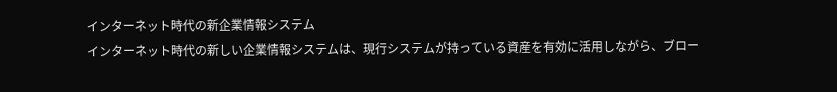インターネット時代の新企業情報システム
インターネット時代の新しい企業情報システムは、現行システムが持っている資産を有効に活用しながら、ブロー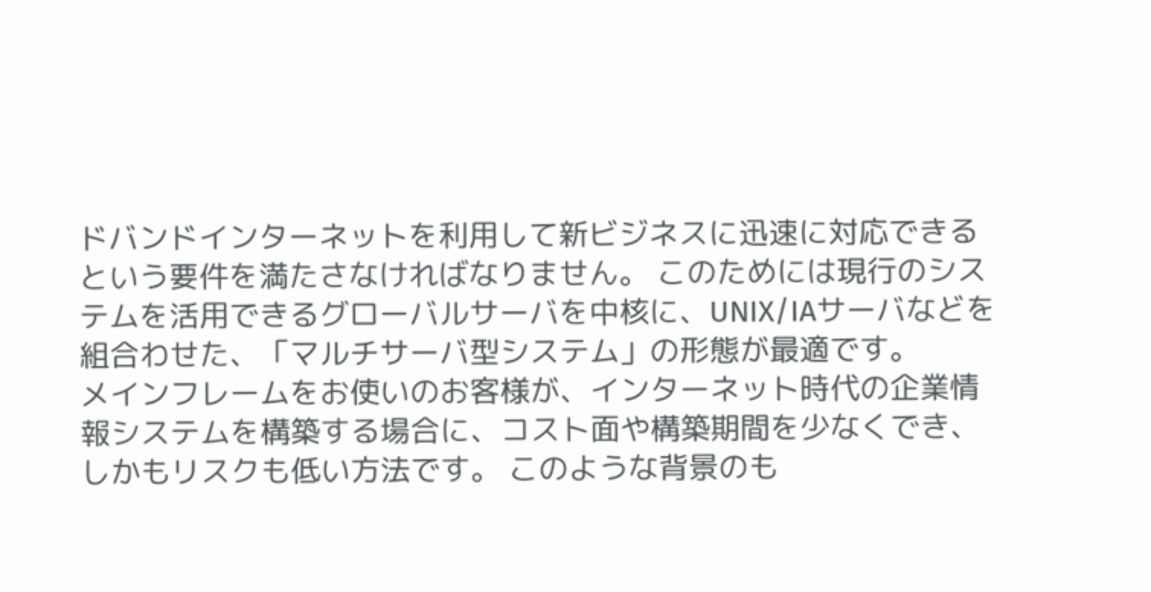ドバンドインターネットを利用して新ビジネスに迅速に対応できるという要件を満たさなければなりません。 このためには現行のシステムを活用できるグローバルサーバを中核に、UNIX/IAサーバなどを組合わせた、「マルチサーバ型システム」の形態が最適です。
メインフレームをお使いのお客様が、インターネット時代の企業情報システムを構築する場合に、コスト面や構築期間を少なくでき、しかもリスクも低い方法です。 このような背景のも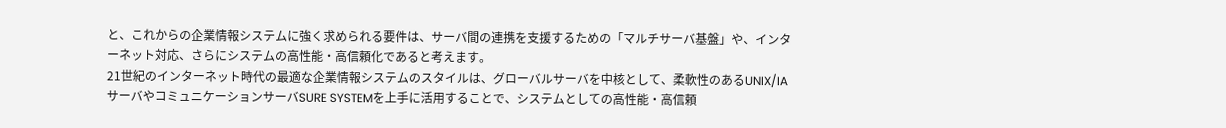と、これからの企業情報システムに強く求められる要件は、サーバ間の連携を支援するための「マルチサーバ基盤」や、インターネット対応、さらにシステムの高性能・高信頼化であると考えます。
21世紀のインターネット時代の最適な企業情報システムのスタイルは、グローバルサーバを中核として、柔軟性のあるUNIX/IAサーバやコミュニケーションサーバSURE SYSTEMを上手に活用することで、システムとしての高性能・高信頼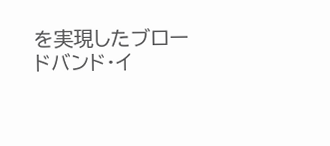を実現したブロードバンド・イ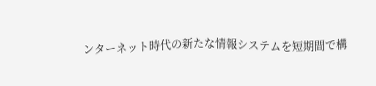ンターネット時代の新たな情報システムを短期間で構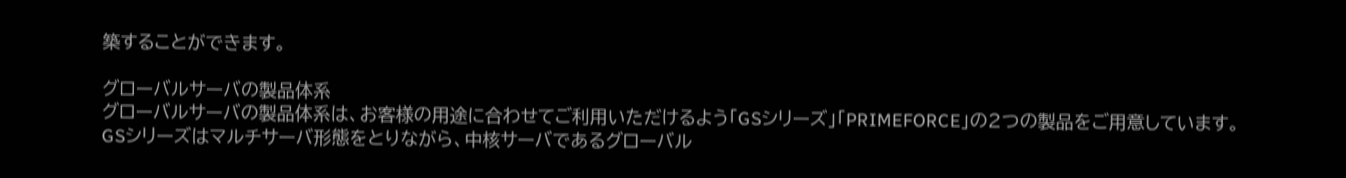築することができます。

グローバルサーバの製品体系
グローバルサーバの製品体系は、お客様の用途に合わせてご利用いただけるよう「GSシリーズ」「PRIMEFORCE」の2つの製品をご用意しています。
GSシリーズはマルチサーバ形態をとりながら、中核サーバであるグローバル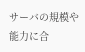サーバの規模や能力に合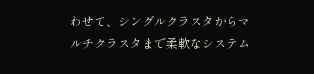わせて、シングルクラスタからマルチクラスタまで柔軟なシステム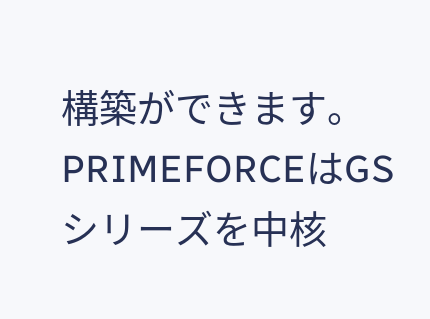構築ができます。
PRIMEFORCEはGSシリーズを中核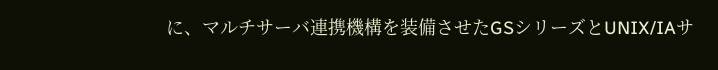に、マルチサーバ連携機構を装備させたGSシリーズとUNIX/IAサ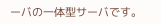ーバの一体型サーバです。